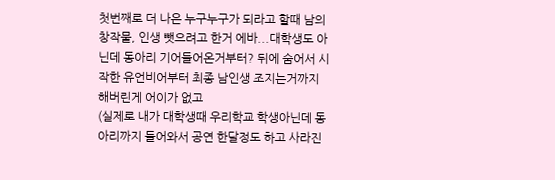첫번째로 더 나은 누구누구가 되라고 할때 남의 창작물, 인생 뺏으려고 한거 에바...대학생도 아닌데 동아리 기어들어온거부터? 뒤에 숨어서 시작한 유언비어부터 최종 남인생 조지는거까지 해버린게 어이가 없고
(실제로 내가 대학생때 우리학교 학생아닌데 동아리까지 들어와서 공연 한달정도 하고 사라진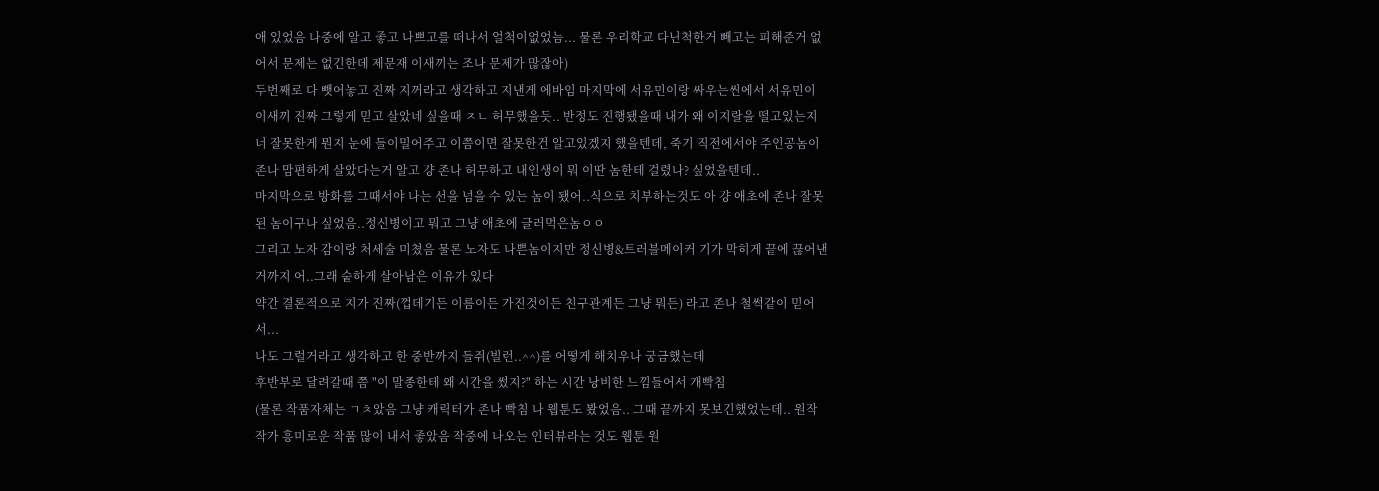애 있었음 나중에 알고 좋고 나쁘고를 떠나서 얼척이없었늠... 물론 우리학교 다닌척한거 빼고는 피해준거 없어서 문제는 없긴한데 제문재 이새끼는 조나 문제가 많잖아)
두번째로 다 뺏어놓고 진짜 지꺼라고 생각하고 지낸게 에바임 마지막에 서유민이랑 싸우는씬에서 서유민이 이새끼 진짜 그렇게 믿고 살았네 싶을때 ㅈㄴ 허무했을듯.. 반정도 진행됐을때 내가 왜 이지랄을 떨고있는지 너 잘못한게 뭔지 눈에 들이밀어주고 이쯤이면 잘못한건 알고있겠지 했을텐데, 죽기 직전에서야 주인공놈이 존나 맘편하게 살았다는거 알고 걍 존나 허무하고 내인생이 뭐 이딴 놈한테 걸렸나? 싶었을텐데..
마지막으로 방화를 그때서야 나는 선을 넘을 수 있는 놈이 됐어..식으로 치부하는것도 아 걍 애초에 존나 잘못된 놈이구나 싶었음..정신병이고 뭐고 그냥 애초에 글러먹은놈ㅇㅇ
그리고 노자 감이랑 처세술 미쳤음 물론 노자도 나쁜놈이지만 정신병&트러블메이커 기가 막히게 끝에 끊어낸거까지 어..그래 숱하게 살아남은 이유가 있다
약간 결론적으로 지가 진짜(껍데기든 이름이든 가진것이든 친구관계든 그냥 뭐든) 라고 존나 철썩같이 믿어서...
나도 그럴거라고 생각하고 한 중반까지 들쥐(빌런..^^)를 어떻게 해치우나 궁금했는데
후반부로 달려갈때 쯤 "이 말종한테 왜 시간을 썼지?" 하는 시간 낭비한 느낌들어서 개빡침
(물론 작품자체는 ㄱㅊ았음 그냥 캐릭터가 존나 빡침 나 웹툰도 봤었음.. 그때 끝까지 못보긴했었는데.. 원작 작가 흥미로운 작품 많이 내서 좋았음 작중에 나오는 인터뷰라는 것도 웹툰 원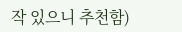작 있으니 추천함)